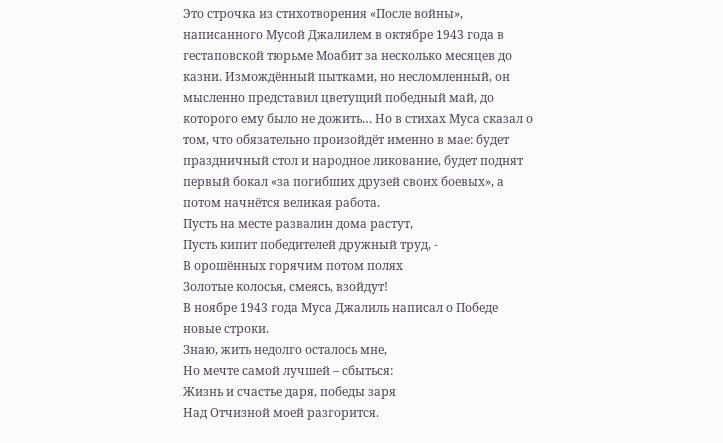Это строчка из стихотворения «После войны», написанного Мусой Джалилем в октябре 1943 года в гестаповской тюрьме Моабит за несколько месяцев до казни. Измождённый пытками, но несломленный, он мысленно представил цветущий победный май, до которого ему было не дожить… Но в стихах Муса сказал о том, что обязательно произойдёт именно в мае: будет праздничный стол и народное ликование, будет поднят первый бокал «за погибших друзей своих боевых», а потом начнётся великая работа.
Пусть на месте развалин дома растут,
Пусть кипит победителей дружный труд, -
В орошённых горячим потом полях
Золотые колосья, смеясь, взойдут!
В ноябре 1943 года Муса Джалиль написал о Победе новые строки.
Знаю, жить недолго осталось мне,
Но мечте самой лучшей – сбыться:
Жизнь и счастье даря, победы заря
Над Отчизной моей разгорится.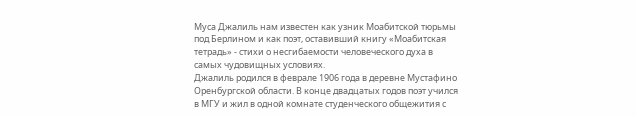Муса Джалиль нам известен как узник Моабитской тюрьмы под Берлином и как поэт, оставивший книгу «Моабитская тетрадь» - стихи о несгибаемости человеческого духа в самых чудовищных условиях.
Джалиль родился в феврале 1906 года в деревне Мустафино Оренбургской области. В конце двадцатых годов поэт учился в МГУ и жил в одной комнате студенческого общежития с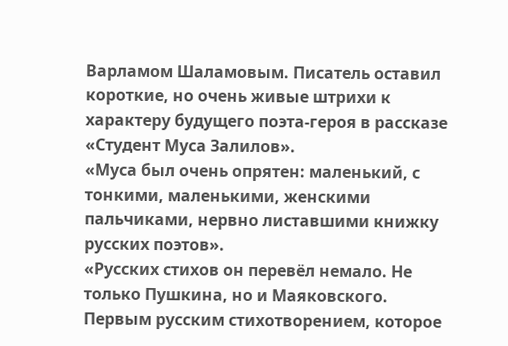Варламом Шаламовым. Писатель оставил короткие, но очень живые штрихи к характеру будущего поэта-героя в рассказе «Студент Муса Залилов».
«Муса был очень опрятен: маленький, с тонкими, маленькими, женскими пальчиками, нервно листавшими книжку русских поэтов».
«Русских стихов он перевёл немало. Не только Пушкина, но и Маяковского.
Первым русским стихотворением, которое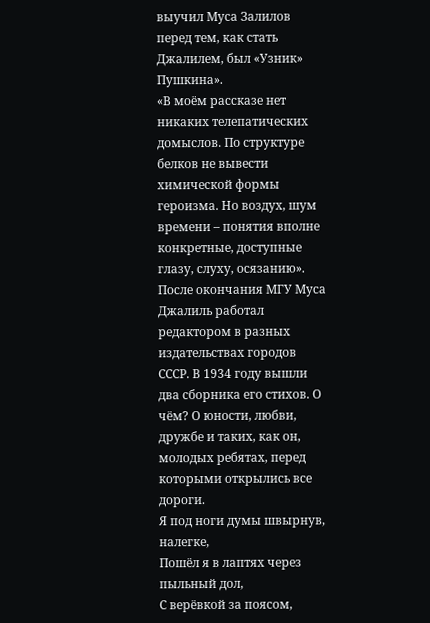выучил Муса Залилов перед тем, как стать Джалилем, был «Узник» Пушкина».
«В моём рассказе нет никаких телепатических домыслов. По структуре белков не вывести химической формы героизма. Но воздух, шум времени – понятия вполне конкретные, доступные глазу, слуху, осязанию».
После окончания МГУ Муса Джалиль работал редактором в разных издательствах городов СССР. В 1934 году вышли два сборника его стихов. О чём? О юности, любви, дружбе и таких, как он, молодых ребятах, перед которыми открылись все дороги.
Я под ноги думы швырнув, налегке,
Пошёл я в лаптях через пыльный дол,
С верёвкой за поясом,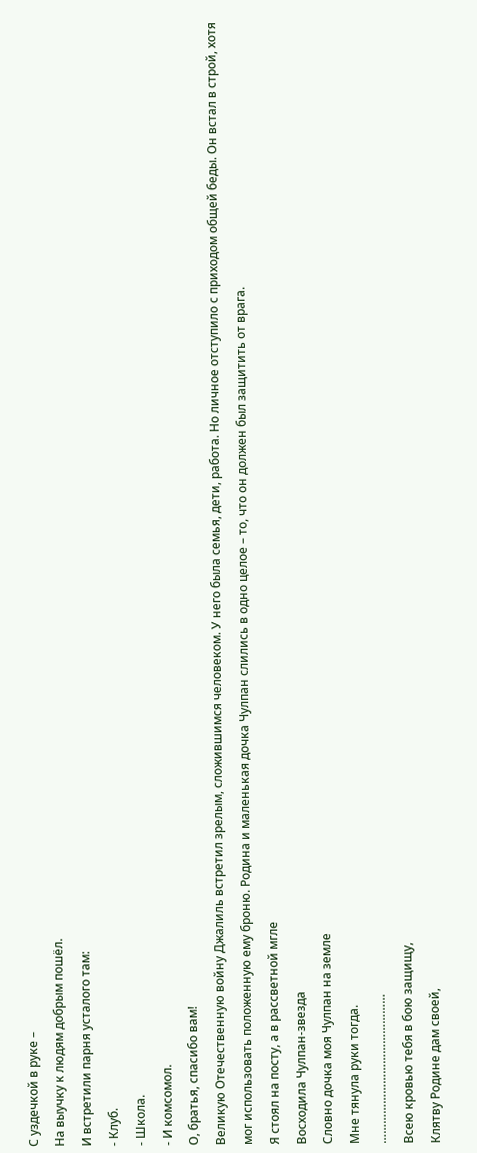С уздечкой в руке –
На выучку к людям добрым пошёл.
И встретили парня усталого там:
- Клуб.
- Школа.
- И комсомол.
О, братья, спасибо вам!
Великую Отечественную войну Джалиль встретил зрелым, сложившимся человеком. У него была семья, дети, работа. Но личное отступило с приходом общей беды. Он встал в строй, хотя мог использовать положенную ему броню. Родина и маленькая дочка Чулпан слились в одно целое – то, что он должен был защитить от врага.
Я стоял на посту, а в рассветной мгле
Восходила Чулпан-звезда
Словно дочка моя Чулпан на земле
Мне тянула руки тогда.
………………………………………
Всею кровью тебя в бою защищу,
Клятву Родине дам своей,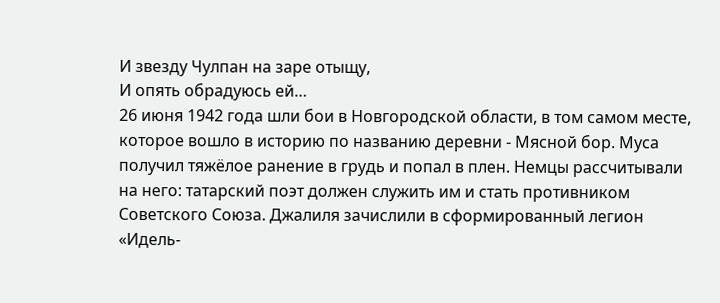И звезду Чулпан на заре отыщу,
И опять обрадуюсь ей…
26 июня 1942 года шли бои в Новгородской области, в том самом месте, которое вошло в историю по названию деревни - Мясной бор. Муса получил тяжёлое ранение в грудь и попал в плен. Немцы рассчитывали на него: татарский поэт должен служить им и стать противником Советского Союза. Джалиля зачислили в сформированный легион «Идель-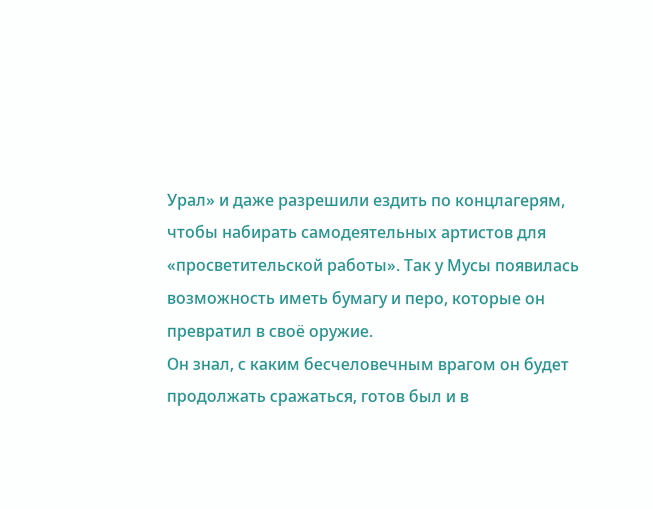Урал» и даже разрешили ездить по концлагерям, чтобы набирать самодеятельных артистов для «просветительской работы». Так у Мусы появилась возможность иметь бумагу и перо, которые он превратил в своё оружие.
Он знал, с каким бесчеловечным врагом он будет продолжать сражаться, готов был и в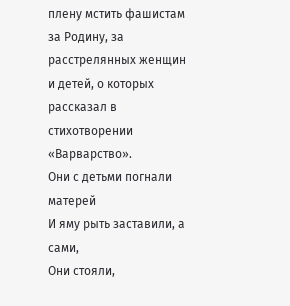плену мстить фашистам за Родину, за расстрелянных женщин и детей, о которых рассказал в стихотворении «Варварство».
Они с детьми погнали матерей
И яму рыть заставили, а сами,
Они стояли,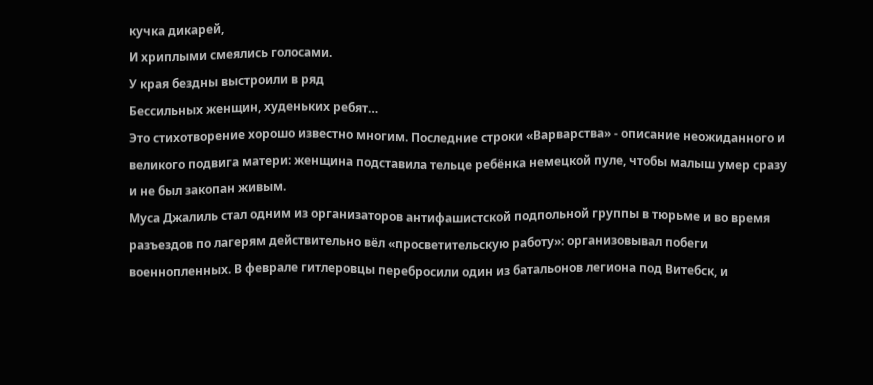кучка дикарей,
И хриплыми смеялись голосами.
У края бездны выстроили в ряд
Бессильных женщин, худеньких ребят…
Это стихотворение хорошо известно многим. Последние строки «Варварства» - описание неожиданного и великого подвига матери: женщина подставила тельце ребёнка немецкой пуле, чтобы малыш умер сразу и не был закопан живым.
Муса Джалиль стал одним из организаторов антифашистской подпольной группы в тюрьме и во время разъездов по лагерям действительно вёл «просветительскую работу»: организовывал побеги военнопленных. В феврале гитлеровцы перебросили один из батальонов легиона под Витебск, и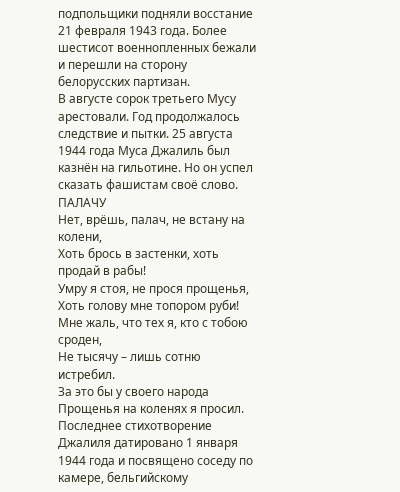подпольщики подняли восстание 21 февраля 1943 года. Более шестисот военнопленных бежали и перешли на сторону белорусских партизан.
В августе сорок третьего Мусу арестовали. Год продолжалось следствие и пытки. 25 августа 1944 года Муса Джалиль был казнён на гильотине. Но он успел сказать фашистам своё слово.
ПАЛАЧУ
Нет, врёшь, палач, не встану на колени,
Хоть брось в застенки, хоть продай в рабы!
Умру я стоя, не прося прощенья,
Хоть голову мне топором руби!
Мне жаль, что тех я, кто с тобою сроден,
Не тысячу – лишь сотню истребил.
За это бы у своего народа
Прощенья на коленях я просил.
Последнее стихотворение Джалиля датировано 1 января 1944 года и посвящено соседу по камере, бельгийскому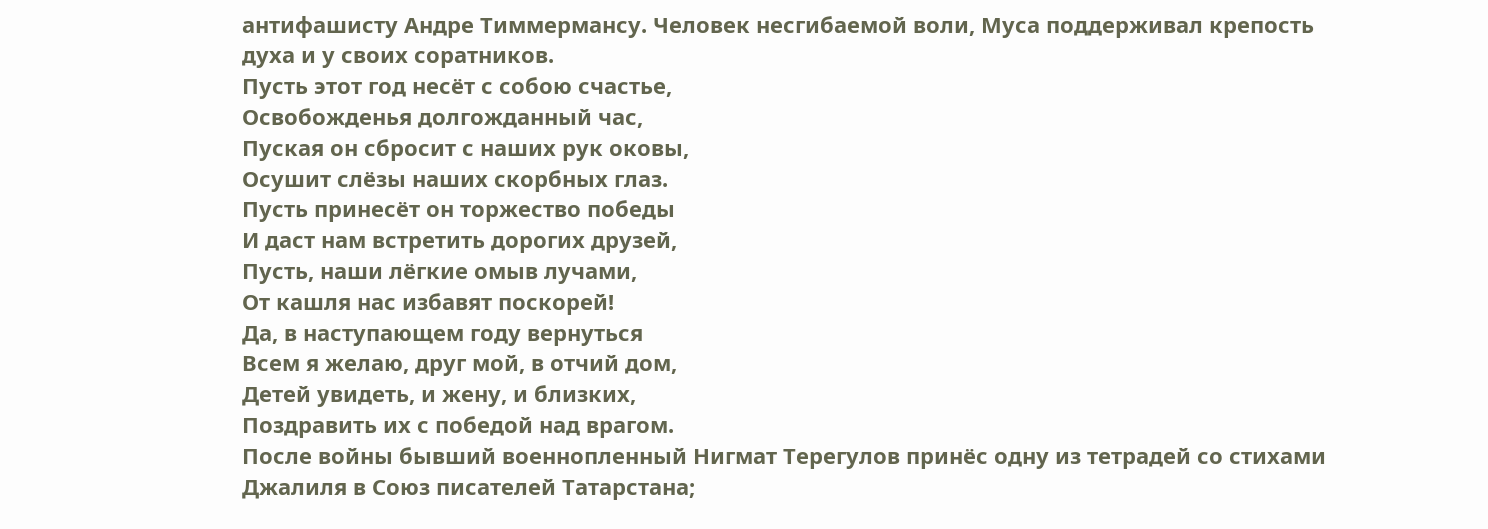антифашисту Андре Тиммермансу. Человек несгибаемой воли, Муса поддерживал крепость духа и у своих соратников.
Пусть этот год несёт с собою счастье,
Освобожденья долгожданный час,
Пуская он сбросит с наших рук оковы,
Осушит слёзы наших скорбных глаз.
Пусть принесёт он торжество победы
И даст нам встретить дорогих друзей,
Пусть, наши лёгкие омыв лучами,
От кашля нас избавят поскорей!
Да, в наступающем году вернуться
Всем я желаю, друг мой, в отчий дом,
Детей увидеть, и жену, и близких,
Поздравить их с победой над врагом.
После войны бывший военнопленный Нигмат Терегулов принёс одну из тетрадей со стихами Джалиля в Союз писателей Татарстана;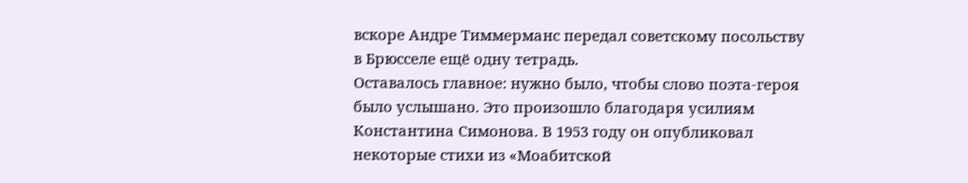вскоре Андре Тиммерманс передал советскому посольству в Брюсселе ещё одну тетрадь.
Оставалось главное: нужно было, чтобы слово поэта-героя было услышано. Это произошло благодаря усилиям Константина Симонова. В 1953 году он опубликовал некоторые стихи из «Моабитской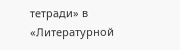тетради» в «Литературной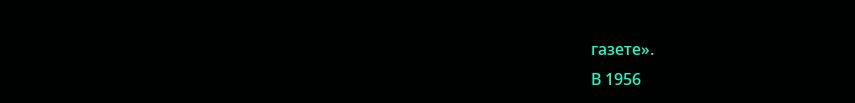газете».
В 1956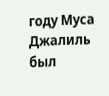году Муса Джалиль был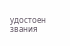удостоен звания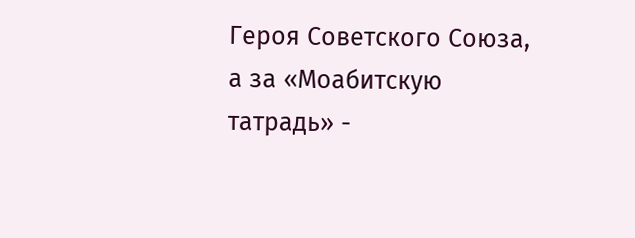Героя Советского Союза, а за «Моабитскую татрадь» -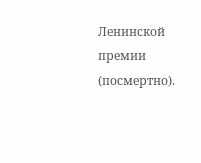Ленинской премии (посмертно).